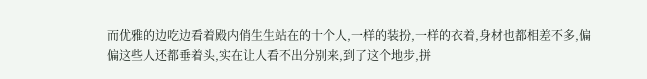而优雅的边吃边看着殿内俏生生站在的十个人,一样的装扮,一样的衣着,身材也都相差不多,偏偏这些人还都垂着头,实在让人看不出分别来,到了这个地步,拼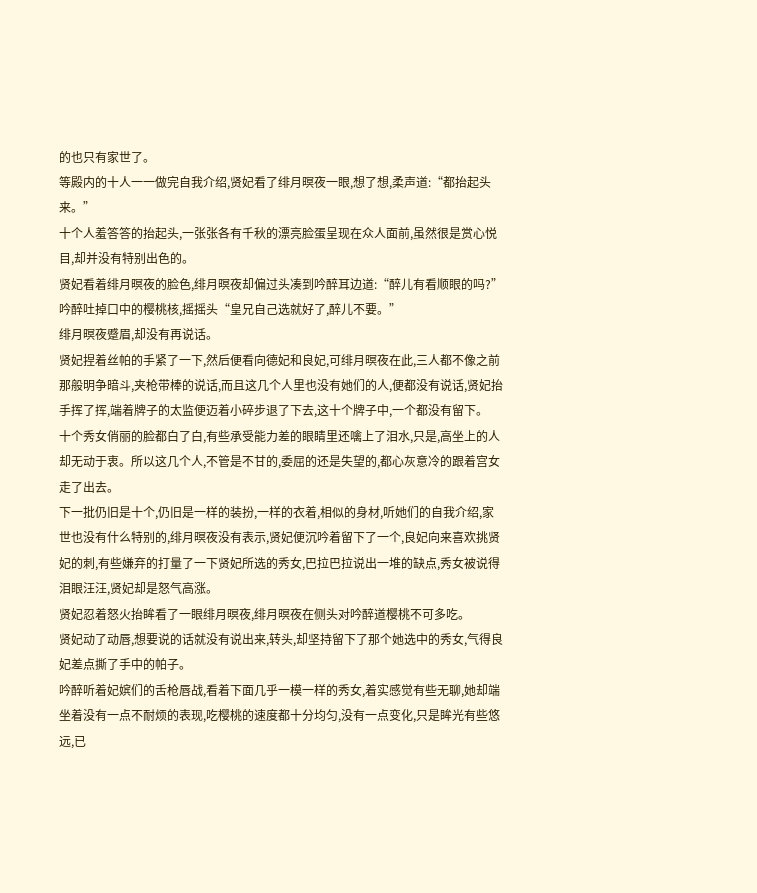的也只有家世了。
等殿内的十人一一做完自我介绍,贤妃看了绯月暝夜一眼,想了想,柔声道:“都抬起头来。”
十个人羞答答的抬起头,一张张各有千秋的漂亮脸蛋呈现在众人面前,虽然很是赏心悦目,却并没有特别出色的。
贤妃看着绯月暝夜的脸色,绯月暝夜却偏过头凑到吟醉耳边道:“醉儿有看顺眼的吗?”
吟醉吐掉口中的樱桃核,摇摇头“皇兄自己选就好了,醉儿不要。”
绯月暝夜蹙眉,却没有再说话。
贤妃捏着丝帕的手紧了一下,然后便看向德妃和良妃,可绯月暝夜在此,三人都不像之前那般明争暗斗,夹枪带棒的说话,而且这几个人里也没有她们的人,便都没有说话,贤妃抬手挥了挥,端着牌子的太监便迈着小碎步退了下去,这十个牌子中,一个都没有留下。
十个秀女俏丽的脸都白了白,有些承受能力差的眼睛里还噙上了泪水,只是,高坐上的人却无动于衷。所以这几个人,不管是不甘的,委屈的还是失望的,都心灰意冷的跟着宫女走了出去。
下一批仍旧是十个,仍旧是一样的装扮,一样的衣着,相似的身材,听她们的自我介绍,家世也没有什么特别的,绯月暝夜没有表示,贤妃便沉吟着留下了一个,良妃向来喜欢挑贤妃的刺,有些嫌弃的打量了一下贤妃所选的秀女,巴拉巴拉说出一堆的缺点,秀女被说得泪眼汪汪,贤妃却是怒气高涨。
贤妃忍着怒火抬眸看了一眼绯月暝夜,绯月暝夜在侧头对吟醉道樱桃不可多吃。
贤妃动了动唇,想要说的话就没有说出来,转头,却坚持留下了那个她选中的秀女,气得良妃差点撕了手中的帕子。
吟醉听着妃嫔们的舌枪唇战,看着下面几乎一模一样的秀女,着实感觉有些无聊,她却端坐着没有一点不耐烦的表现,吃樱桃的速度都十分均匀,没有一点变化,只是眸光有些悠远,已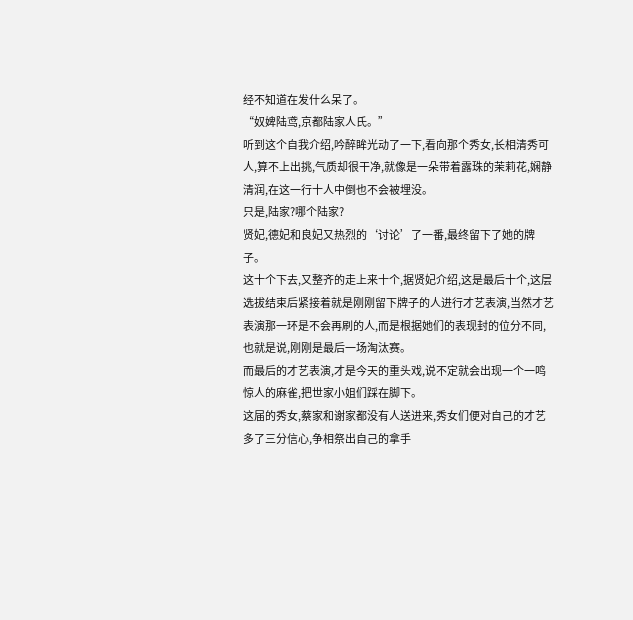经不知道在发什么呆了。
“奴婢陆鸢,京都陆家人氏。”
听到这个自我介绍,吟醉眸光动了一下,看向那个秀女,长相清秀可人,算不上出挑,气质却很干净,就像是一朵带着露珠的茉莉花,娴静清润,在这一行十人中倒也不会被埋没。
只是,陆家?哪个陆家?
贤妃,德妃和良妃又热烈的‘讨论’了一番,最终留下了她的牌子。
这十个下去,又整齐的走上来十个,据贤妃介绍,这是最后十个,这层选拔结束后紧接着就是刚刚留下牌子的人进行才艺表演,当然才艺表演那一环是不会再刷的人,而是根据她们的表现封的位分不同,也就是说,刚刚是最后一场淘汰赛。
而最后的才艺表演,才是今天的重头戏,说不定就会出现一个一鸣惊人的麻雀,把世家小姐们踩在脚下。
这届的秀女,蔡家和谢家都没有人送进来,秀女们便对自己的才艺多了三分信心,争相祭出自己的拿手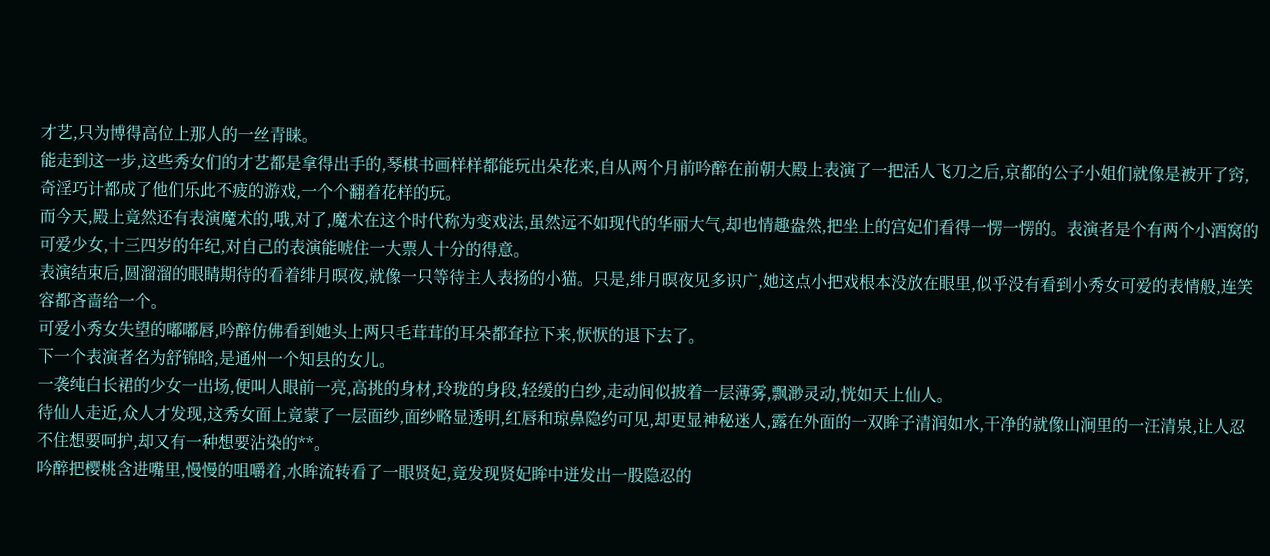才艺,只为博得高位上那人的一丝青睐。
能走到这一步,这些秀女们的才艺都是拿得出手的,琴棋书画样样都能玩出朵花来,自从两个月前吟醉在前朝大殿上表演了一把活人飞刀之后,京都的公子小姐们就像是被开了窍,奇淫巧计都成了他们乐此不疲的游戏,一个个翻着花样的玩。
而今天,殿上竟然还有表演魔术的,哦,对了,魔术在这个时代称为变戏法,虽然远不如现代的华丽大气,却也情趣盎然,把坐上的宫妃们看得一愣一愣的。表演者是个有两个小酒窝的可爱少女,十三四岁的年纪,对自己的表演能唬住一大票人十分的得意。
表演结束后,圆溜溜的眼睛期待的看着绯月暝夜,就像一只等待主人表扬的小猫。只是,绯月暝夜见多识广,她这点小把戏根本没放在眼里,似乎没有看到小秀女可爱的表情般,连笑容都吝啬给一个。
可爱小秀女失望的嘟嘟唇,吟醉仿佛看到她头上两只毛茸茸的耳朵都耷拉下来,恹恹的退下去了。
下一个表演者名为舒锦晗,是通州一个知县的女儿。
一袭纯白长裙的少女一出场,便叫人眼前一亮,高挑的身材,玲珑的身段,轻缓的白纱,走动间似披着一层薄雾,飘渺灵动,恍如天上仙人。
待仙人走近,众人才发现,这秀女面上竟蒙了一层面纱,面纱略显透明,红唇和琼鼻隐约可见,却更显神秘迷人,露在外面的一双眸子清润如水,干净的就像山涧里的一汪清泉,让人忍不住想要呵护,却又有一种想要沾染的**。
吟醉把樱桃含进嘴里,慢慢的咀嚼着,水眸流转看了一眼贤妃,竟发现贤妃眸中迸发出一股隐忍的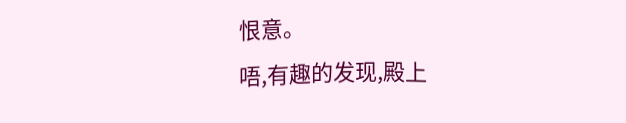恨意。
唔,有趣的发现,殿上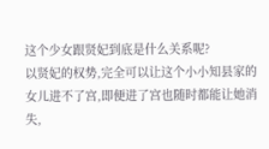这个少女跟贤妃到底是什么关系呢?
以贤妃的权势,完全可以让这个小小知县家的女儿进不了宫,即便进了宫也随时都能让她消失,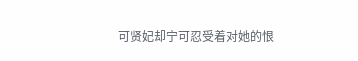可贤妃却宁可忍受着对她的恨